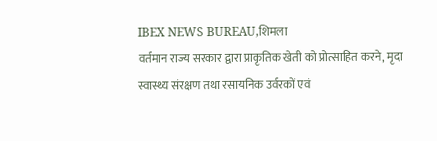IBEX NEWS BUREAU,शिमला
वर्तमान राज्य सरकार द्वारा प्राकृतिक खेती को प्रोत्साहित करने, मृदा स्वास्थ्य संरक्षण तथा रसायनिक उर्वरकों एवं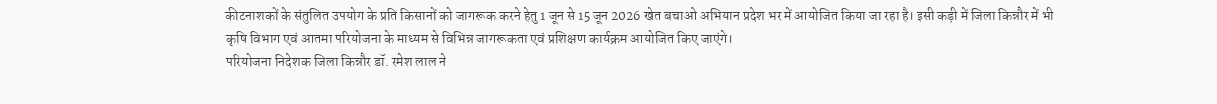कीटनाशकों के संतुलित उपयोग के प्रति किसानों को जागरूक करने हेतु 1 जून से 15 जून 2026 खेत बचाओ अभियान प्रदेश भर में आयोजित किया जा रहा है। इसी कड़ी में जिला किन्नौर में भी कृषि विभाग एवं आतमा परियोजना के माध्यम से विभिन्न जागरूकता एवं प्रशिक्षण कार्यक्रम आयोजित किए जाएंगे।
परियोजना निदेशक जिला किन्नौर डॉ. रमेश लाल ने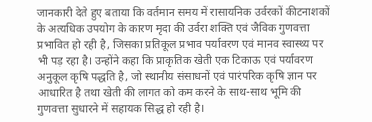जानकारी देते हुए बताया कि वर्तमान समय में रासायनिक उर्वरकों कीटनाशकों के अत्यधिक उपयोग के कारण मृदा की उर्वरा शक्ति एवं जैविक गुणवत्ता प्रभावित हो रही है, जिसका प्रतिकूल प्रभाव पर्यावरण एवं मानव स्वास्थ्य पर भी पड़ रहा है। उन्होंने कहा कि प्राकृतिक खेती एक टिकाऊ एवं पर्यावरण अनुकूल कृषि पद्धति है, जो स्थानीय संसाधनों एवं पारंपरिक कृषि ज्ञान पर आधारित है तथा खेती की लागत को कम करने के साथ-साथ भूमि की गुणवत्ता सुधारने में सहायक सिद्ध हो रही है।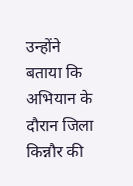उन्होंने बताया कि अभियान के दौरान जिला किन्नौर की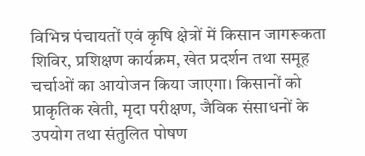विभिन्न पंचायतों एवं कृषि क्षेत्रों में किसान जागरूकता शिविर, प्रशिक्षण कार्यक्रम, खेत प्रदर्शन तथा समूह चर्चाओं का आयोजन किया जाएगा। किसानों को प्राकृतिक खेती, मृदा परीक्षण, जैविक संसाधनों के उपयोग तथा संतुलित पोषण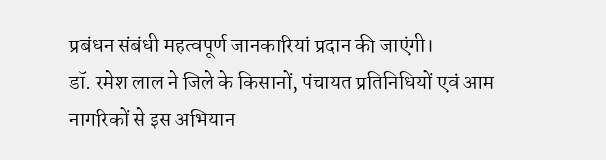प्रबंधन संबंधी महत्वपूर्ण जानकारियां प्रदान की जाएंगी।
डॉ. रमेश लाल ने जिले के किसानों, पंचायत प्रतिनिधियों एवं आम नागरिकों से इस अभियान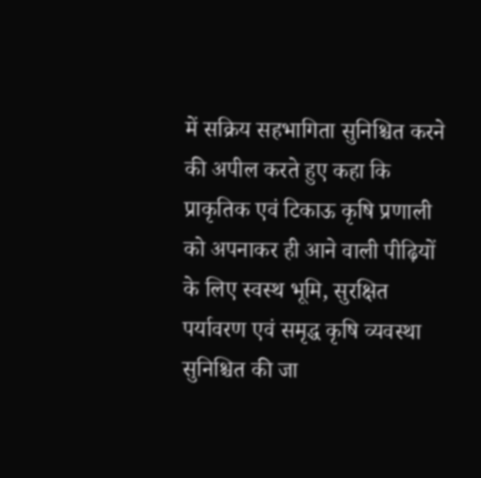में सक्रिय सहभागिता सुनिश्चित करने की अपील करते हुए कहा कि प्राकृतिक एवं टिकाऊ कृषि प्रणाली को अपनाकर ही आने वाली पीढ़ियों के लिए स्वस्थ भूमि, सुरक्षित पर्यावरण एवं समृद्ध कृषि व्यवस्था सुनिश्चित की जा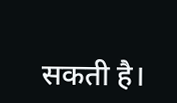सकती है।